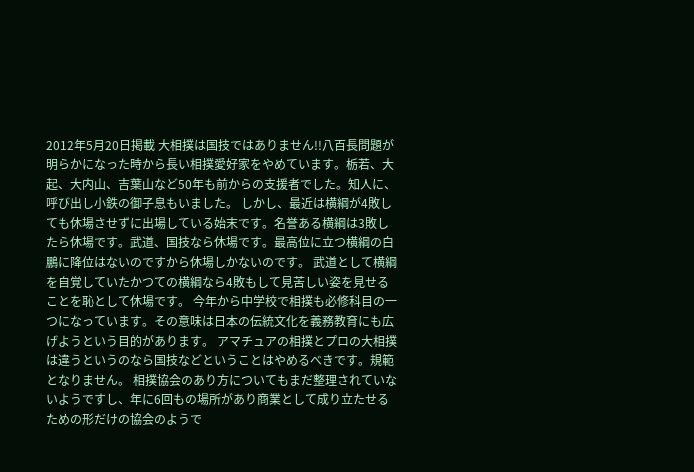2012年5月20日掲載 大相撲は国技ではありません!!八百長問題が明らかになった時から長い相撲愛好家をやめています。栃若、大起、大内山、吉葉山など50年も前からの支援者でした。知人に、呼び出し小鉄の御子息もいました。 しかし、最近は横綱が4敗しても休場させずに出場している始末です。名誉ある横綱は3敗したら休場です。武道、国技なら休場です。最高位に立つ横綱の白鵬に降位はないのですから休場しかないのです。 武道として横綱を自覚していたかつての横綱なら4敗もして見苦しい姿を見せることを恥として休場です。 今年から中学校で相撲も必修科目の一つになっています。その意味は日本の伝統文化を義務教育にも広げようという目的があります。 アマチュアの相撲とプロの大相撲は違うというのなら国技などということはやめるべきです。規範となりません。 相撲協会のあり方についてもまだ整理されていないようですし、年に6回もの場所があり商業として成り立たせるための形だけの協会のようで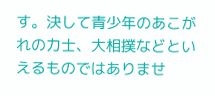す。決して青少年のあこがれの力士、大相撲などといえるものではありませ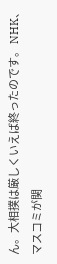ん。大相撲は厳しくいえば終ったのです。 NHK、マスコミが関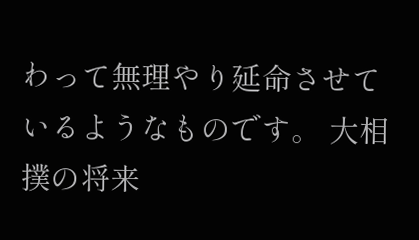わって無理やり延命させているようなものです。 大相撲の将来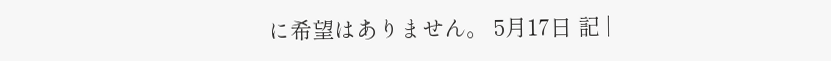に希望はありません。 5月17日 記 |